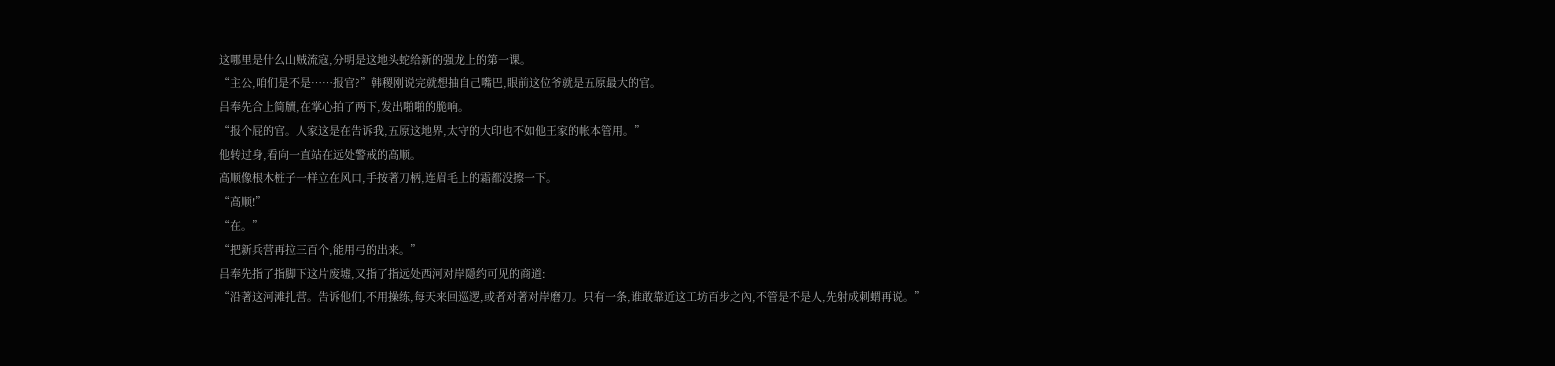这哪里是什么山贼流寇,分明是这地头蛇给新的强龙上的第一课。
“主公,咱们是不是……报官?”韩稷刚说完就想抽自己嘴巴,眼前这位爷就是五原最大的官。
吕奉先合上简牘,在掌心拍了两下,发出啪啪的脆响。
“报个屁的官。人家这是在告诉我,五原这地界,太守的大印也不如他王家的帐本管用。”
他转过身,看向一直站在远处警戒的高顺。
高顺像根木桩子一样立在风口,手按著刀柄,连眉毛上的霜都没擦一下。
“高顺!”
“在。”
“把新兵营再拉三百个,能用弓的出来。”
吕奉先指了指脚下这片废墟,又指了指远处西河对岸隱约可见的商道:
“沿著这河滩扎营。告诉他们,不用操练,每天来回巡逻,或者对著对岸磨刀。只有一条,谁敢靠近这工坊百步之內,不管是不是人,先射成刺蝟再说。”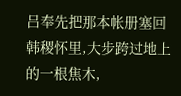吕奉先把那本帐册塞回韩稷怀里,大步跨过地上的一根焦木,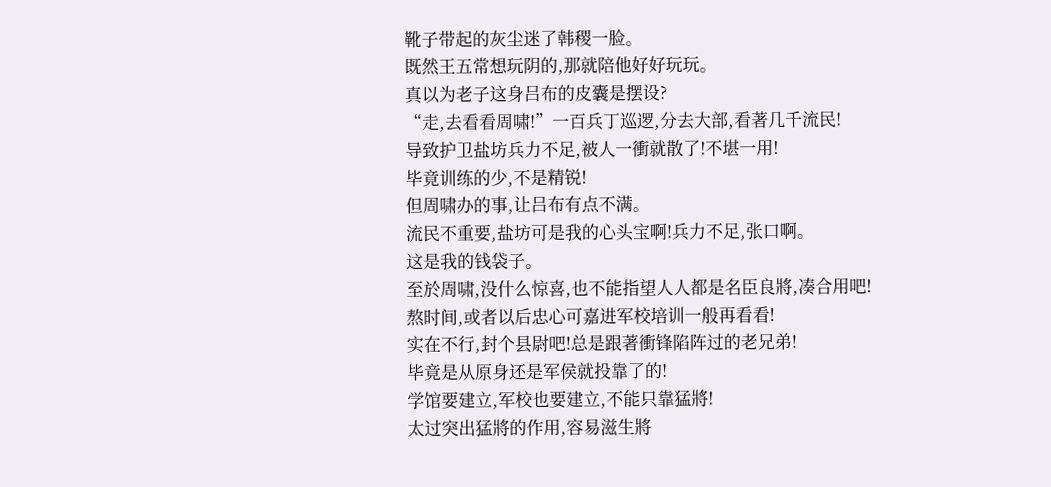靴子带起的灰尘迷了韩稷一脸。
既然王五常想玩阴的,那就陪他好好玩玩。
真以为老子这身吕布的皮囊是摆设?
“走,去看看周啸!”一百兵丁巡逻,分去大部,看著几千流民!
导致护卫盐坊兵力不足,被人一衝就散了!不堪一用!
毕竟训练的少,不是精锐!
但周啸办的事,让吕布有点不满。
流民不重要,盐坊可是我的心头宝啊!兵力不足,张口啊。
这是我的钱袋子。
至於周啸,没什么惊喜,也不能指望人人都是名臣良將,凑合用吧!
熬时间,或者以后忠心可嘉进军校培训一般再看看!
实在不行,封个县尉吧!总是跟著衝锋陷阵过的老兄弟!
毕竟是从原身还是军侯就投靠了的!
学馆要建立,军校也要建立,不能只靠猛將!
太过突出猛將的作用,容易滋生將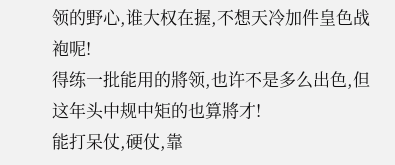领的野心,谁大权在握,不想天冷加件皇色战袍呢!
得练一批能用的將领,也许不是多么出色,但这年头中规中矩的也算將才!
能打呆仗,硬仗,靠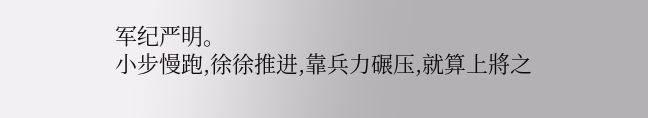军纪严明。
小步慢跑,徐徐推进,靠兵力碾压,就算上將之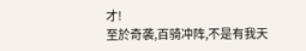才!
至於奇袭,百骑冲阵,不是有我天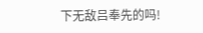下无敌吕奉先的吗!